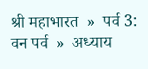श्री महाभारत  »  पर्व 3: वन पर्व  »  अध्याय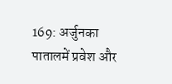169: अर्जुनका पातालमें प्रवेश और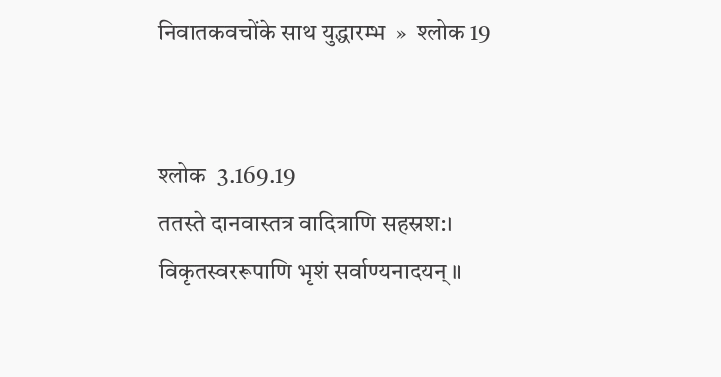निवातकवचोंके साथ युद्धारम्भ  »  श्लोक 19


श्लोक  3.169.19
ततस्ते दानवास्तत्र वादित्राणि सहस्रश:।
विकृतस्वररूपाणि भृशं सर्वाण्यनादयन्॥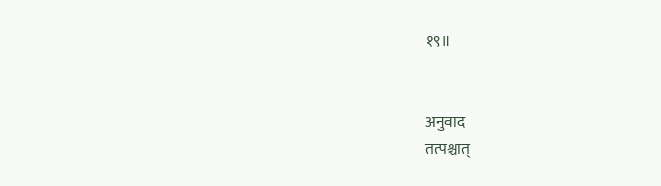१९॥


अनुवाद
तत्पश्चात्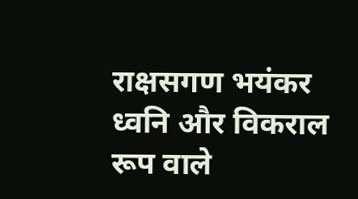राक्षसगण भयंकर ध्वनि और विकराल रूप वाले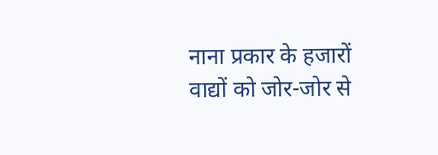नाना प्रकार के हजारों वाद्यों को जोर-जोर से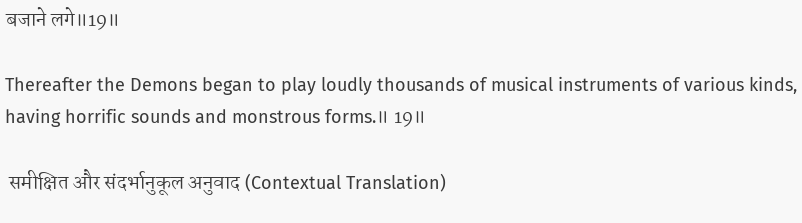बजाने लगे॥19॥

Thereafter the Demons began to play loudly thousands of musical instruments of various kinds, having horrific sounds and monstrous forms.॥ 19॥

 समीक्षित और संदर्भानुकूल अनुवाद (Contextual Translation)